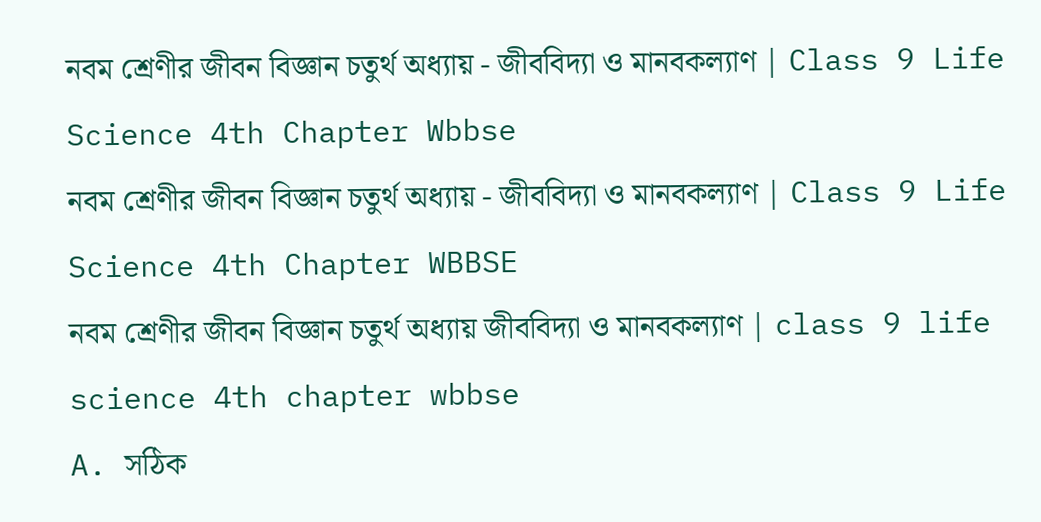নবম শ্রেণীর জীবন বিজ্ঞান চতুর্থ অধ্যায় - জীববিদ্যা ও মানবকল্যাণ | Class 9 Life Science 4th Chapter Wbbse
নবম শ্রেণীর জীবন বিজ্ঞান চতুর্থ অধ্যায় - জীববিদ্যা ও মানবকল্যাণ | Class 9 Life Science 4th Chapter WBBSE
নবম শ্রেণীর জীবন বিজ্ঞান চতুর্থ অধ্যায় জীববিদ্যা ও মানবকল্যাণ | class 9 life science 4th chapter wbbse
A. সঠিক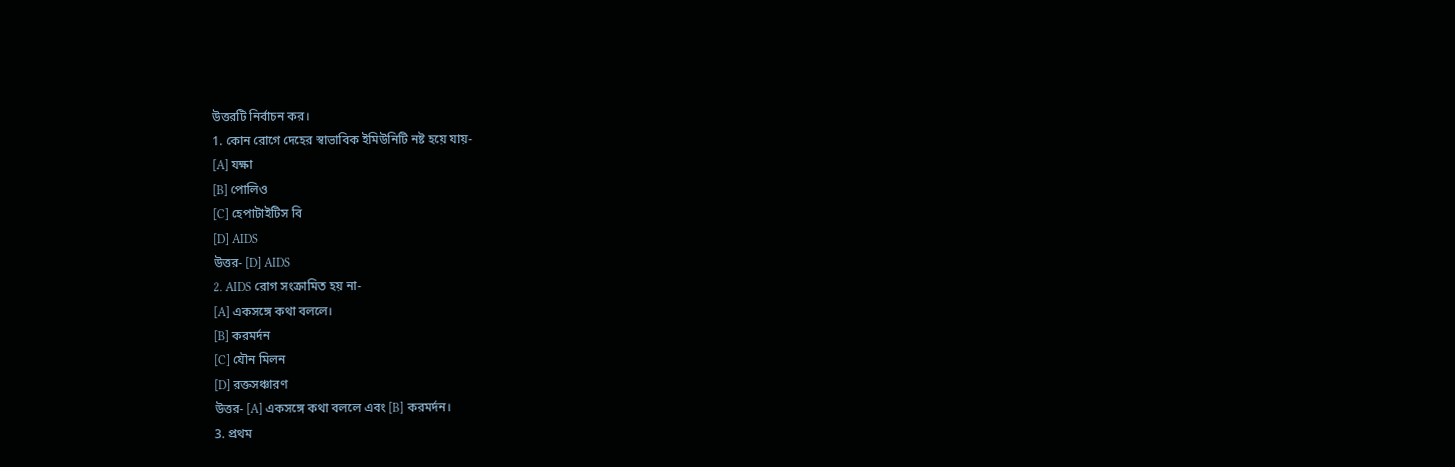উত্তরটি নির্বাচন কর।
1. কোন রোগে দেহের স্বাভাবিক ইমিউনিটি নষ্ট হয়ে যায়-
[A] যক্ষা
[B] পোলিও
[C] হেপাটাইটিস বি
[D] AIDS
উত্তর- [D] AIDS
2. AIDS রোগ সংক্রামিত হয় না-
[A] একসঙ্গে কথা বললে।
[B] করমর্দন
[C] যৌন মিলন
[D] রক্তসঞ্চারণ
উত্তর- [A] একসঙ্গে কথা বললে এবং [B] করমর্দন।
3. প্রথম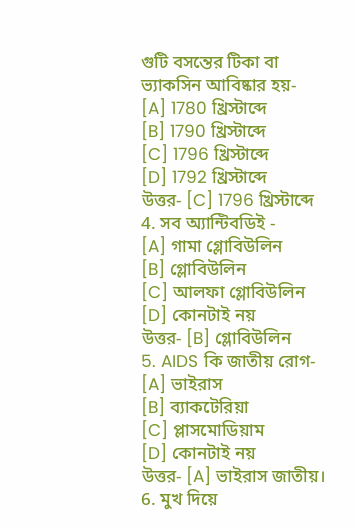গুটি বসন্তের টিকা বা ভ্যাকসিন আবিষ্কার হয়-
[A] 1780 খ্রিস্টাব্দে
[B] 1790 খ্রিস্টাব্দে
[C] 1796 খ্রিস্টাব্দে
[D] 1792 খ্রিস্টাব্দে
উত্তর- [C] 1796 খ্রিস্টাব্দে
4. সব অ্যান্টিবডিই -
[A] গামা গ্লোবিউলিন
[B] গ্লোবিউলিন
[C] আলফা গ্লোবিউলিন
[D] কোনটাই নয়
উত্তর- [B] গ্লোবিউলিন
5. AIDS কি জাতীয় রোগ-
[A] ভাইরাস
[B] ব্যাকটেরিয়া
[C] প্লাসমোডিয়াম
[D] কোনটাই নয়
উত্তর- [A] ভাইরাস জাতীয়।
6. মুখ দিয়ে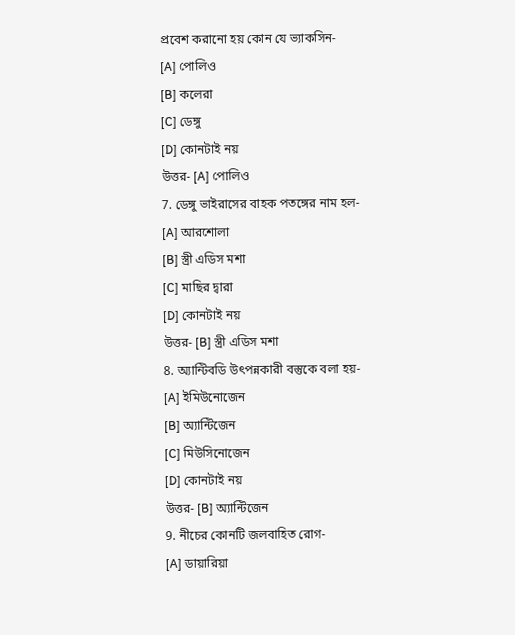প্রবেশ করানো হয় কোন যে ভ্যাকসিন-
[A] পোলিও
[B] কলেরা
[C] ডেঙ্গু
[D] কোনটাই নয়
উত্তর- [A] পোলিও
7. ডেঙ্গু ভাইরাসের বাহক পতঙ্গের নাম হল-
[A] আরশোলা
[B] স্ত্রী এডিস মশা
[C] মাছির দ্বারা
[D] কোনটাই নয়
উত্তর- [B] স্ত্রী এডিস মশা
8. অ্যান্টিবডি উৎপন্নকারী বস্তুকে বলা হয়-
[A] ইমিউনোজেন
[B] অ্যান্টিজেন
[C] মিউসিনোজেন
[D] কোনটাই নয়
উত্তর- [B] অ্যান্টিজেন
9. নীচের কোনটি জলবাহিত রোগ-
[A] ডায়ারিয়া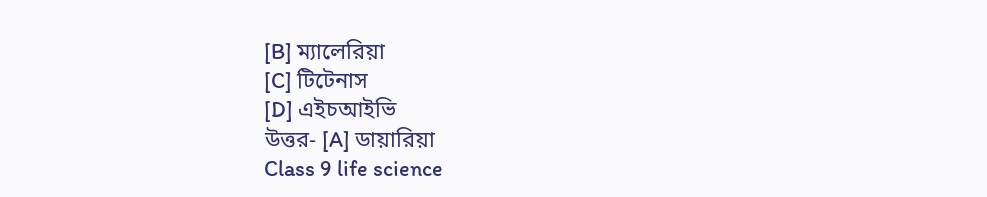[B] ম্যালেরিয়া
[C] টিটেনাস
[D] এইচআইভি
উত্তর- [A] ডায়ারিয়া
Class 9 life science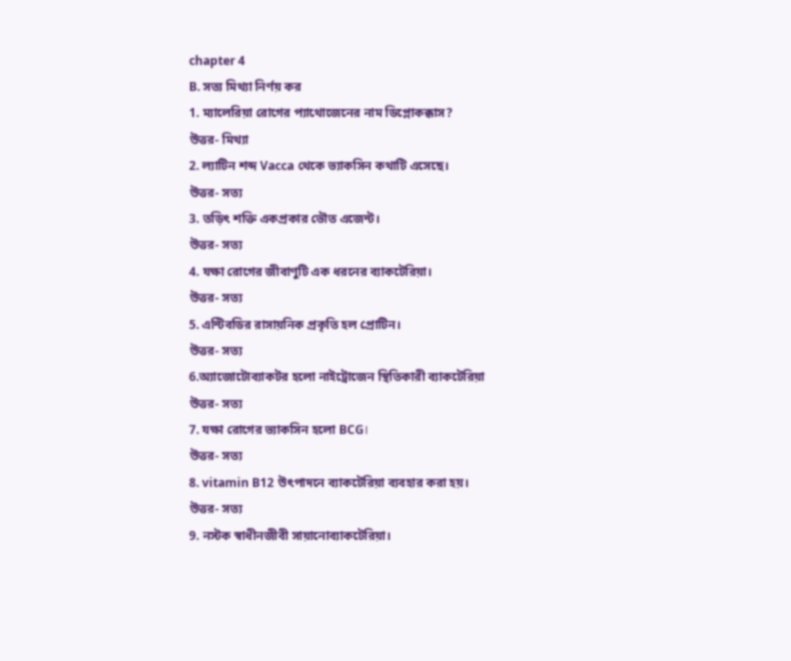chapter 4
B. সত্য মিথ্যা নির্ণয় কর
1. ম্যালেরিয়া রোগের প্যাথোজেনের নাম ডিপ্লোকক্কাস?
উত্তর- মিথ্যা
2. ল্যাটিন শব্দ Vacca থেকে ভ্যাকসিন কথাটি এসেছে।
উত্তর- সত্য
3. তড়িৎ শক্তি একপ্রকার ভৌত এজেন্ট।
উত্তর- সত্য
4. যক্ষা রোগের জীবাণুটি এক ধরনের ব্যাকটেরিয়া।
উত্তর- সত্য
5. এন্টিবডির রাসায়নিক প্রকৃতি হল প্রোটিন।
উত্তর- সত্য
6.অ্যাজোটোব্যাকটর হলো নাইট্রোজেন স্থিতিকারী ব্যাকটেরিয়া
উত্তর- সত্য
7. যক্ষা রোগের ভ্যাকসিন হলো BCG।
উত্তর- সত্য
8. vitamin B12 উৎপাদনে ব্যাকটেরিয়া ব্যবহার করা হয়।
উত্তর- সত্য
9. নস্টক স্বাধীনজীবী সায়ানোব্যাকটেরিয়া।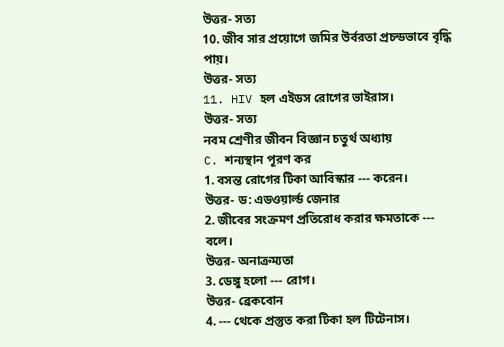উত্তর- সত্য
10. জীব সার প্রয়োগে জমির উর্বরতা প্রচন্ডভাবে বৃদ্ধি পায়।
উত্তর- সত্য
11. HIV হল এইডস রোগের ভাইরাস।
উত্তর- সত্য
নবম শ্রেণীর জীবন বিজ্ঞান চতুর্থ অধ্যায়
C. শন্যস্থান পূরণ কর
1. বসন্ত রোগের টিকা আবিস্কার --- করেন।
উত্তর- ড: এডওয়ার্ল্ড জেনার
2. জীবের সংক্রমণ প্রতিরোধ করার ক্ষমতাকে --- বলে।
উত্তর- অনাক্রম্যতা
3. ডেঙ্গু হলো --- রোগ।
উত্তর- ব্রেকবোন
4. --- থেকে প্রস্তুত করা টিকা হল টিটেনাস।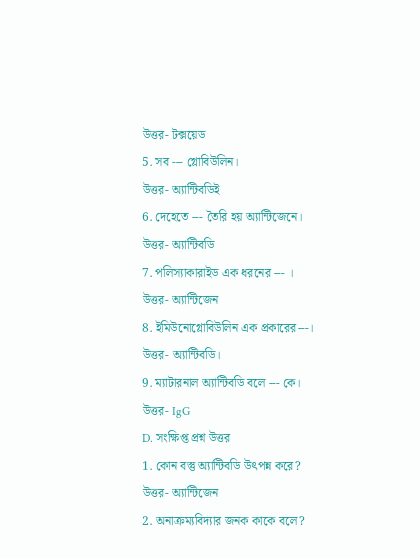উত্তর- টক্সয়েড
5. সব --- গ্লোবিউলিন।
উত্তর- অ্যান্টিবডিই
6. দেহেতে --- তৈরি হয় অ্যান্টিজেনে।
উত্তর- অ্যান্টিবডি
7. পলিস্যাকারাইড এক ধরনের --- ।
উত্তর- অ্যান্টিজেন
8. ইমিউনোগ্লোবিউলিন এক প্রকারের---।
উত্তর- অ্যান্টিবডি।
9. ম্যাটারনাল অ্যান্টিবডি বলে --- কে।
উত্তর- IgG
D. সংক্ষিপ্ত প্রশ্ন উত্তর
1. কোন বস্তু অ্যান্টিবডি উৎপন্ন করে?
উত্তর- অ্যান্টিজেন
2. অনাক্রম্যবিদ্যার জনক কাকে বলে?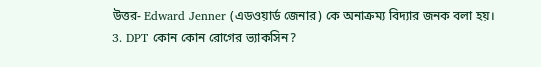উত্তর- Edward Jenner (এডওয়ার্ড জেনার) কে অনাক্রম্য বিদ্যার জনক বলা হয়।
3. DPT কোন কোন রোগের ভ্যাকসিন?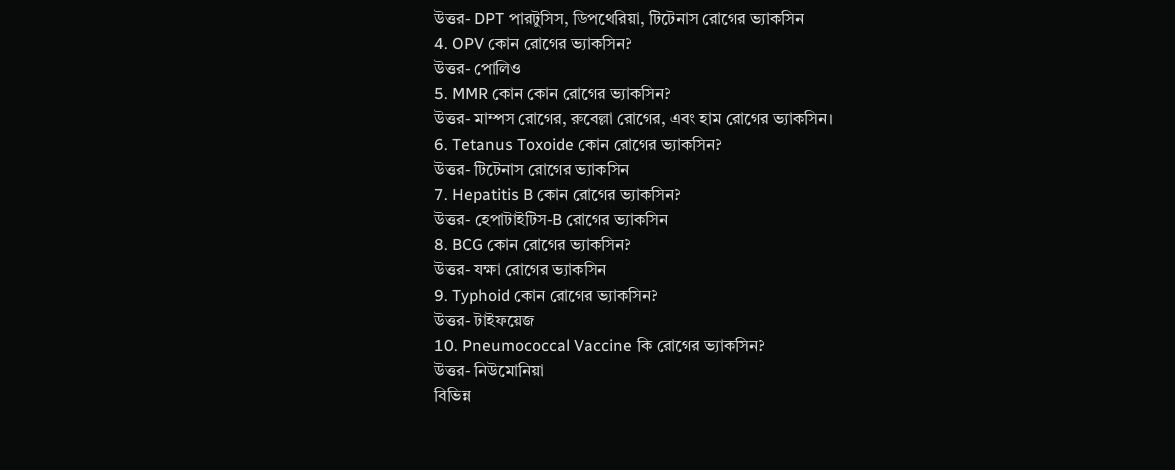উত্তর- DPT পারটুসিস, ডিপথেরিয়া, টিটেনাস রোগের ভ্যাকসিন
4. OPV কোন রোগের ভ্যাকসিন?
উত্তর- পোলিও
5. MMR কোন কোন রোগের ভ্যাকসিন?
উত্তর- মাম্পস রোগের, রুবেল্লা রোগের, এবং হাম রোগের ভ্যাকসিন।
6. Tetanus Toxoide কোন রোগের ভ্যাকসিন?
উত্তর- টিটেনাস রোগের ভ্যাকসিন
7. Hepatitis B কোন রোগের ভ্যাকসিন?
উত্তর- হেপাটাইটিস-B রোগের ভ্যাকসিন
8. BCG কোন রোগের ভ্যাকসিন?
উত্তর- যক্ষা রোগের ভ্যাকসিন
9. Typhoid কোন রোগের ভ্যাকসিন?
উত্তর- টাইফয়েজ
10. Pneumococcal Vaccine কি রোগের ভ্যাকসিন?
উত্তর- নিউমোনিয়া
বিভিন্ন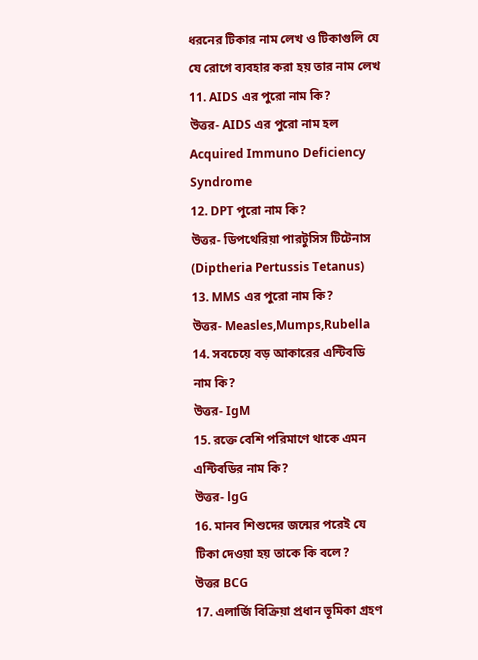ধরনের টিকার নাম লেখ ও টিকাগুলি যে যে রোগে ব্যবহার করা হয় তার নাম লেখ
11. AIDS এর পুরো নাম কি?
উত্তর- AIDS এর পুরো নাম হল Acquired Immuno Deficiency Syndrome
12. DPT পুরো নাম কি?
উত্তর- ডিপথেরিয়া পারটুসিস টিটেনাস (Diptheria Pertussis Tetanus)
13. MMS এর পুরো নাম কি?
উত্তর- Measles,Mumps,Rubella
14. সবচেয়ে বড় আকারের এন্টিবডি নাম কি?
উত্তর- IgM
15. রক্তে বেশি পরিমাণে থাকে এমন এন্টিবডির নাম কি?
উত্তর- lgG
16. মানব শিশুদের জন্মের পরেই যে টিকা দেওয়া হয় তাকে কি বলে?
উত্তর BCG
17. এলার্জি বিক্রিয়া প্রধান ভূমিকা গ্রহণ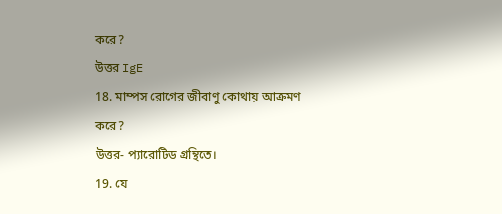করে?
উত্তর IgE
18. মাম্পস রোগের জীবাণু কোথায় আক্রমণ করে?
উত্তর- প্যারোটিড গ্রন্থিতে।
19. যে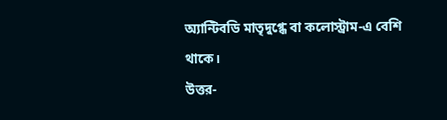অ্যান্টিবডি মাতৃদুগ্ধে বা কলোস্ট্রাম-এ বেশি থাকে।
উত্তর-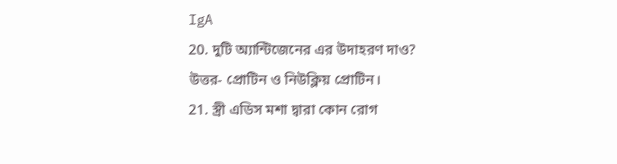IgA
20. দুটি অ্যান্টিজেনের এর উদাহরণ দাও?
উত্তর- প্রোটিন ও নিউক্লিয় প্রোটিন।
21. স্ত্রী এডিস মশা দ্বারা কোন রোগ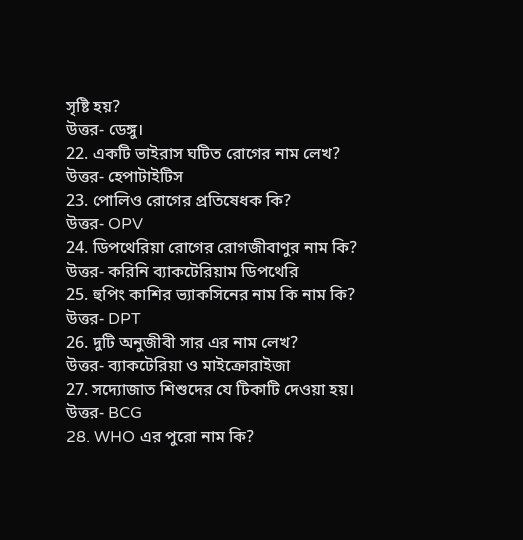সৃষ্টি হয়?
উত্তর- ডেঙ্গু।
22. একটি ভাইরাস ঘটিত রোগের নাম লেখ?
উত্তর- হেপাটাইটিস
23. পোলিও রোগের প্রতিষেধক কি?
উত্তর- OPV
24. ডিপথেরিয়া রোগের রোগজীবাণুর নাম কি?
উত্তর- করিনি ব্যাকটেরিয়াম ডিপথেরি
25. হুপিং কাশির ভ্যাকসিনের নাম কি নাম কি?
উত্তর- DPT
26. দুটি অনুজীবী সার এর নাম লেখ?
উত্তর- ব্যাকটেরিয়া ও মাইক্রোরাইজা
27. সদ্যোজাত শিশুদের যে টিকাটি দেওয়া হয়।
উত্তর- BCG
28. WHO এর পুরো নাম কি?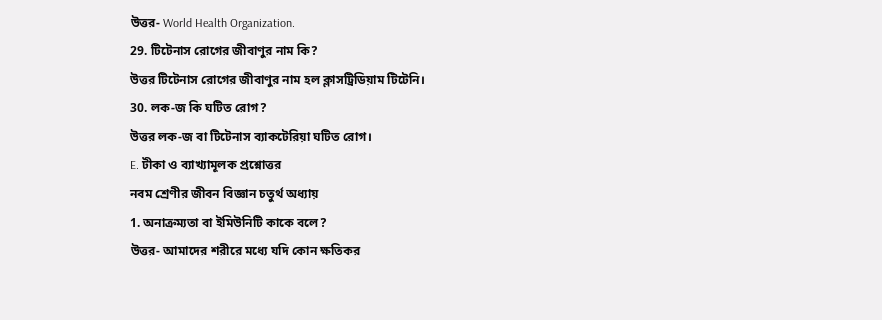উত্তর- World Health Organization.
29. টিটেনাস রোগের জীবাণুর নাম কি?
উত্তর টিটেনাস রোগের জীবাণুর নাম হল ক্লাসট্রিডিয়াম টিটেনি।
30. লক-জ কি ঘটিত রোগ?
উত্তর লক-জ বা টিটেনাস ব্যাকটেরিয়া ঘটিত রোগ।
E. টীকা ও ব্যাখ্যামূলক প্রশ্নোত্তর
নবম শ্রেণীর জীবন বিজ্ঞান চতুর্থ অধ্যায়
1. অনাক্রম্যতা বা ইমিউনিটি কাকে বলে?
উত্তর- আমাদের শরীরে মধ্যে যদি কোন ক্ষতিকর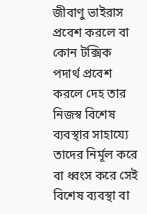জীবাণু ভাইরাস প্রবেশ করলে বা কোন টক্সিক পদার্থ প্রবেশ করলে দেহ তার নিজস্ব বিশেষ ব্যবস্থার সাহায্যে তাদের নির্মূল করে বা ধ্বংস করে সেই বিশেষ ব্যবস্থা বা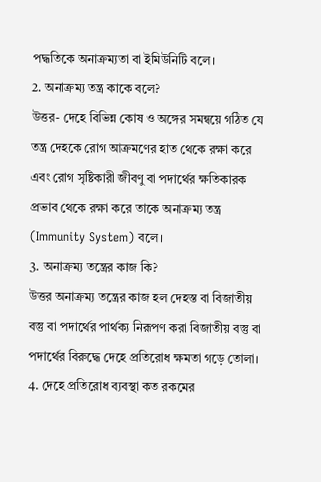পদ্ধতিকে অনাক্রম্যতা বা ইমিউনিটি বলে।
2. অনাক্রম্য তন্ত্র কাকে বলে?
উত্তর- দেহে বিভিন্ন কোষ ও অঙ্গের সমন্বয়ে গঠিত যে তন্ত্র দেহকে রোগ আক্রমণের হাত থেকে রক্ষা করে এবং রোগ সৃষ্টিকারী জীবণু বা পদার্থের ক্ষতিকারক প্রভাব থেকে রক্ষা করে তাকে অনাক্রম্য তন্ত্র (Immunity System) বলে।
3. অনাক্রম্য তন্ত্রের কাজ কি?
উত্তর অনাক্রম্য তন্ত্রের কাজ হল দেহস্ত বা বিজাতীয় বস্তু বা পদার্থের পার্থক্য নিরূপণ করা বিজাতীয় বস্তু বা পদার্থের বিরুদ্ধে দেহে প্রতিরোধ ক্ষমতা গড়ে তোলা।
4. দেহে প্রতিরোধ ব্যবস্থা কত রকমের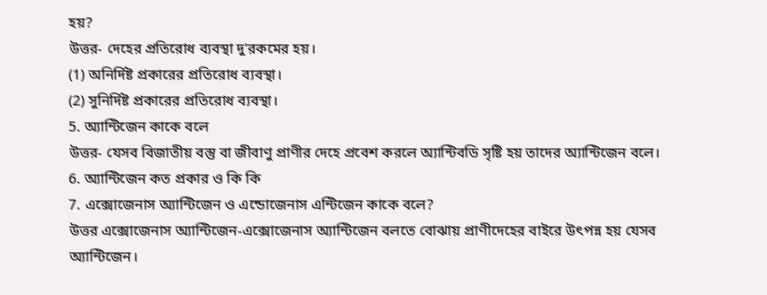হয়?
উত্তর- দেহের প্রতিরোধ ব্যবস্থা দু'রকমের হয়।
(1) অনির্দিষ্ট প্রকারের প্রতিরোধ ব্যবস্থা।
(2) সুনির্দিষ্ট প্রকারের প্রতিরোধ ব্যবস্থা।
5. অ্যান্টিজেন কাকে বলে
উত্তর- যেসব বিজাতীয় বস্তু বা জীবাণু প্রাণীর দেহে প্রবেশ করলে অ্যান্টিবডি সৃষ্টি হয় তাদের অ্যান্টিজেন বলে।
6. অ্যান্টিজেন কত প্রকার ও কি কি
7. এক্সোজেনাস অ্যান্টিজেন ও এন্ডোজেনাস এন্টিজেন কাকে বলে?
উত্তর এক্সোজেনাস অ্যান্টিজেন-এক্সোজেনাস অ্যান্টিজেন বলতে বোঝায় প্রাণীদেহের বাইরে উৎপন্ন হয় যেসব অ্যান্টিজেন।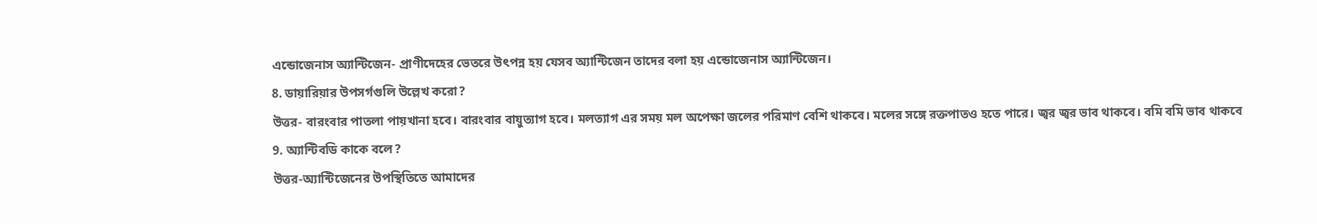এন্ডোজেনাস অ্যান্টিজেন- প্রাণীদেহের ভেতরে উৎপন্ন হয় যেসব অ্যান্টিজেন তাদের বলা হয় এন্ডোজেনাস অ্যান্টিজেন।
8. ডায়ারিয়ার উপসর্গগুলি উল্লেখ করো?
উত্তর- বারংবার পাতলা পায়খানা হবে। বারংবার বায়ুত্যাগ হবে। মলত্যাগ এর সময় মল অপেক্ষা জলের পরিমাণ বেশি থাকবে। মলের সঙ্গে রক্তপাতও হতে পারে। জ্বর জ্বর ভাব থাকবে। বমি বমি ভাব থাকবে
9. অ্যান্টিবডি কাকে বলে?
উত্তর-অ্যান্টিজেনের উপস্থিতিতে আমাদের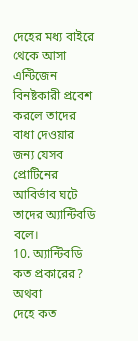দেহের মধ্য বাইরে থেকে আসা এন্টিজেন বিনষ্টকারী প্রবেশ করলে তাদের বাধা দেওয়ার জন্য যেসব প্রোটিনের আবির্ভাব ঘটে তাদের অ্যান্টিবডি বলে।
10. অ্যান্টিবডি কত প্রকারের? অথবা
দেহে কত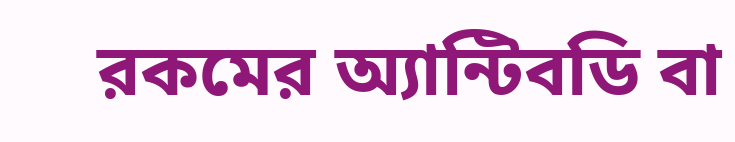রকমের অ্যান্টিবডি বা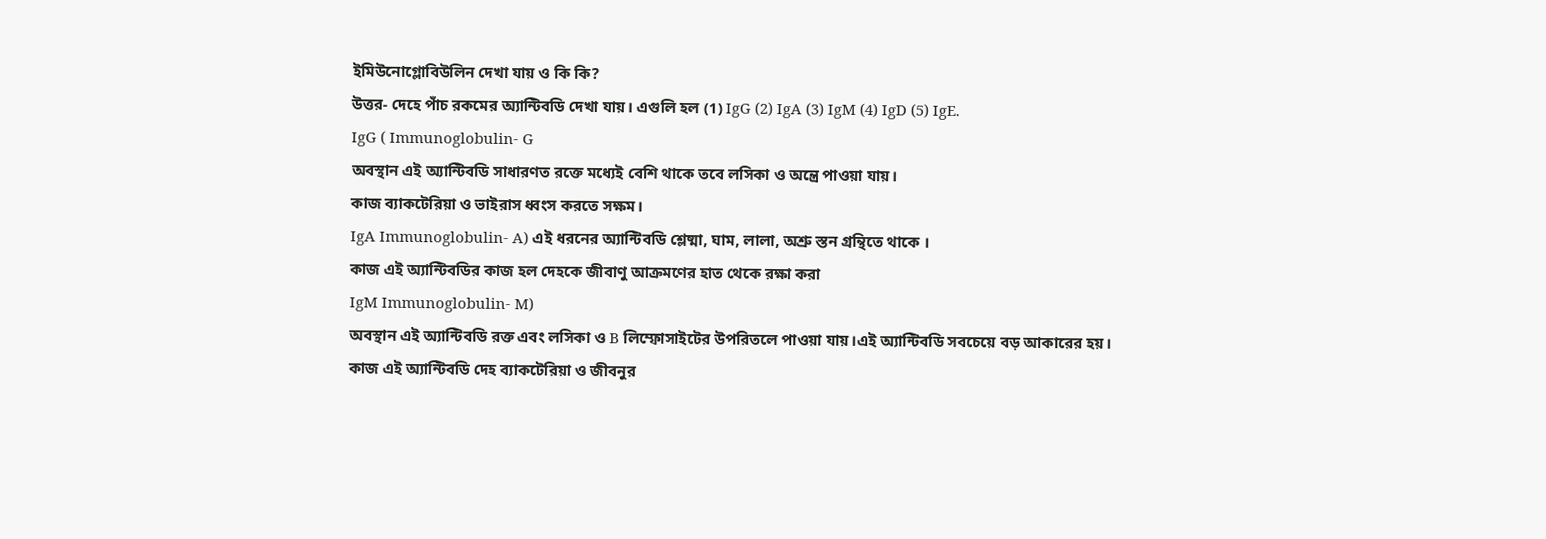ইমিউনোগ্লোবিউলিন দেখা যায় ও কি কি?
উত্তর- দেহে পাঁচ রকমের অ্যান্টিবডি দেখা যায়। এগুলি হল (1) IgG (2) IgA (3) IgM (4) IgD (5) IgE.
IgG ( Immunoglobulin- G
অবস্থান এই অ্যান্টিবডি সাধারণত রক্তে মধ্যেই বেশি থাকে তবে লসিকা ও অন্ত্রে পাওয়া যায়।
কাজ ব্যাকটেরিয়া ও ভাইরাস ধ্বংস করতে সক্ষম।
IgA Immunoglobulin- A) এই ধরনের অ্যান্টিবডি শ্লেষ্মা, ঘাম, লালা, অশ্রু স্তন গ্রন্থিতে থাকে ।
কাজ এই অ্যান্টিবডির কাজ হল দেহকে জীবাণু আক্রমণের হাত থেকে রক্ষা করা
IgM Immunoglobulin- M)
অবস্থান এই অ্যান্টিবডি রক্ত এবং লসিকা ও B লিম্ফোসাইটের উপরিতলে পাওয়া যায়।এই অ্যান্টিবডি সবচেয়ে বড় আকারের হয়।
কাজ এই অ্যান্টিবডি দেহ ব্যাকটেরিয়া ও জীবনুর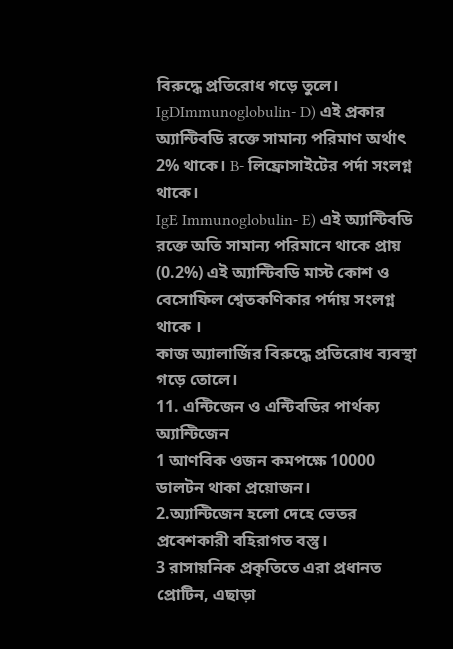বিরুদ্ধে প্রতিরোধ গড়ে তুলে।
IgDImmunoglobulin- D) এই প্রকার অ্যান্টিবডি রক্তে সামান্য পরিমাণ অর্থাৎ 2% থাকে। B- লিফ্রোসাইটের পর্দা সংলগ্ন থাকে।
IgE Immunoglobulin- E) এই অ্যান্টিবডি রক্তে অতি সামান্য পরিমানে থাকে প্রায় (0.2%) এই অ্যান্টিবডি মাস্ট কোশ ও বেসোফিল শ্বেতকণিকার পর্দায় সংলগ্ন থাকে ।
কাজ অ্যালার্জির বিরুদ্ধে প্রতিরোধ ব্যবস্থা গড়ে তোলে।
11. এন্টিজেন ও এন্টিবডির পার্থক্য
অ্যান্টিজেন
1 আণবিক ওজন কমপক্ষে 10000 ডালটন থাকা প্রয়োজন।
2.অ্যান্টিজেন হলো দেহে ভেতর প্রবেশকারী বহিরাগত বস্তু।
3 রাসায়নিক প্রকৃতিতে এরা প্রধানত প্রোটিন, এছাড়া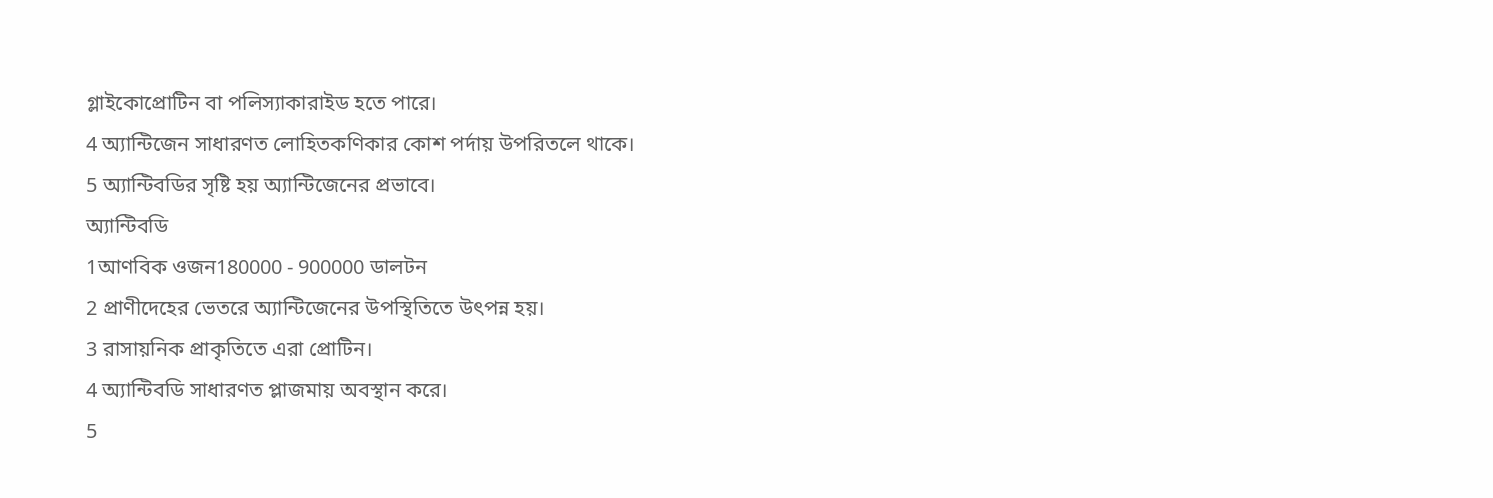গ্লাইকোপ্রোটিন বা পলিস্যাকারাইড হতে পারে।
4 অ্যান্টিজেন সাধারণত লোহিতকণিকার কোশ পর্দায় উপরিতলে থাকে।
5 অ্যান্টিবডির সৃষ্টি হয় অ্যান্টিজেনের প্রভাবে।
অ্যান্টিবডি
1আণবিক ওজন180000 - 900000 ডালটন
2 প্রাণীদেহের ভেতরে অ্যান্টিজেনের উপস্থিতিতে উৎপন্ন হয়।
3 রাসায়নিক প্রাকৃতিতে এরা প্রোটিন।
4 অ্যান্টিবডি সাধারণত প্লাজমায় অবস্থান করে।
5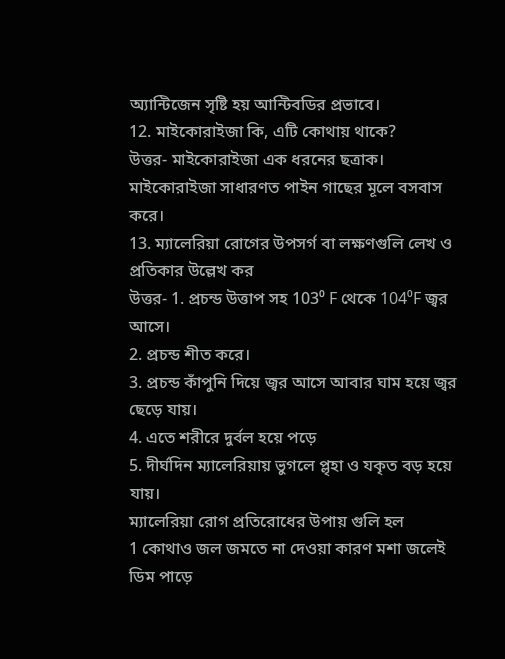অ্যান্টিজেন সৃষ্টি হয় আন্টিবডির প্রভাবে।
12. মাইকোরাইজা কি, এটি কোথায় থাকে?
উত্তর- মাইকোরাইজা এক ধরনের ছত্রাক।
মাইকোরাইজা সাধারণত পাইন গাছের মূলে বসবাস করে।
13. ম্যালেরিয়া রোগের উপসর্গ বা লক্ষণগুলি লেখ ও প্রতিকার উল্লেখ কর
উত্তর- 1. প্রচন্ড উত্তাপ সহ 103⁰ F থেকে 104⁰F জ্বর আসে।
2. প্রচন্ড শীত করে।
3. প্রচন্ড কাঁপুনি দিয়ে জ্বর আসে আবার ঘাম হয়ে জ্বর ছেড়ে যায়।
4. এতে শরীরে দুর্বল হয়ে পড়ে
5. দীর্ঘদিন ম্যালেরিয়ায় ভুগলে প্লৃহা ও যকৃত বড় হয়ে যায়।
ম্যালেরিয়া রোগ প্রতিরোধের উপায় গুলি হল
1 কোথাও জল জমতে না দেওয়া কারণ মশা জলেই ডিম পাড়ে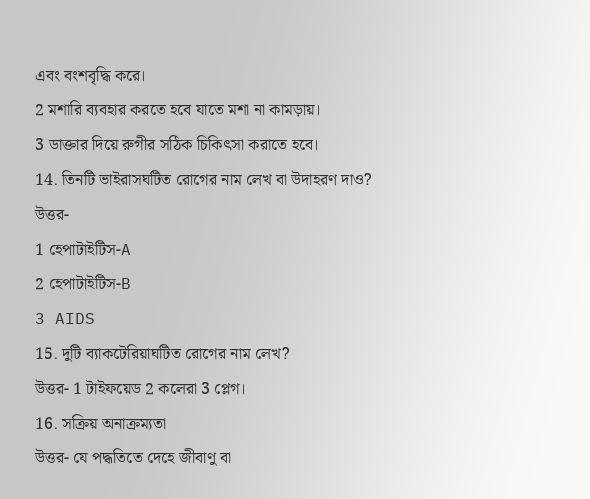এবং বংশবৃদ্ধি করে।
2 মশারি ব্যবহার করতে হবে যাতে মশা না কামড়ায়।
3 ডাক্তার দিয়ে রুগীর সঠিক চিকিৎসা করাতে হবে।
14. তিনটি ভাইরাসঘটিত রোগের নাম লেখ বা উদাহরণ দাও?
উত্তর-
1 হেপাটাইটিস-A
2 হেপাটাইটিস-B
3 AIDS
15. দুটি ব্যাকটেরিয়াঘটিত রোগের নাম লেখ?
উত্তর- 1 টাইফয়েড 2 কলেরা 3 প্লেগ।
16. সক্রিয় অনাক্রম্যতা
উত্তর- যে পদ্ধতিতে দেহে জীবাণু বা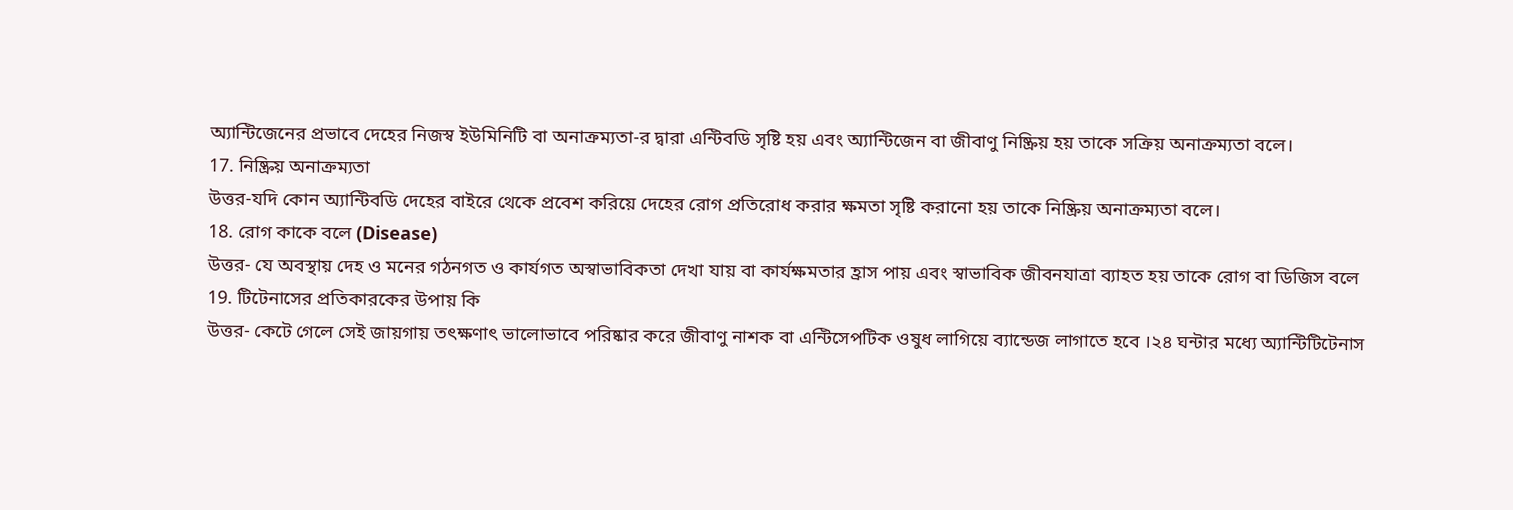অ্যান্টিজেনের প্রভাবে দেহের নিজস্ব ইউমিনিটি বা অনাক্রম্যতা-র দ্বারা এন্টিবডি সৃষ্টি হয় এবং অ্যান্টিজেন বা জীবাণু নিষ্ক্রিয় হয় তাকে সক্রিয় অনাক্রম্যতা বলে।
17. নিষ্ক্রিয় অনাক্রম্যতা
উত্তর-যদি কোন অ্যান্টিবডি দেহের বাইরে থেকে প্রবেশ করিয়ে দেহের রোগ প্রতিরোধ করার ক্ষমতা সৃষ্টি করানো হয় তাকে নিষ্ক্রিয় অনাক্রম্যতা বলে।
18. রোগ কাকে বলে (Disease)
উত্তর- যে অবস্থায় দেহ ও মনের গঠনগত ও কার্যগত অস্বাভাবিকতা দেখা যায় বা কার্যক্ষমতার হ্রাস পায় এবং স্বাভাবিক জীবনযাত্রা ব্যাহত হয় তাকে রোগ বা ডিজিস বলে
19. টিটেনাসের প্রতিকারকের উপায় কি
উত্তর- কেটে গেলে সেই জায়গায় তৎক্ষণাৎ ভালোভাবে পরিষ্কার করে জীবাণু নাশক বা এন্টিসেপটিক ওষুধ লাগিয়ে ব্যান্ডেজ লাগাতে হবে ।২৪ ঘন্টার মধ্যে অ্যান্টিটিটেনাস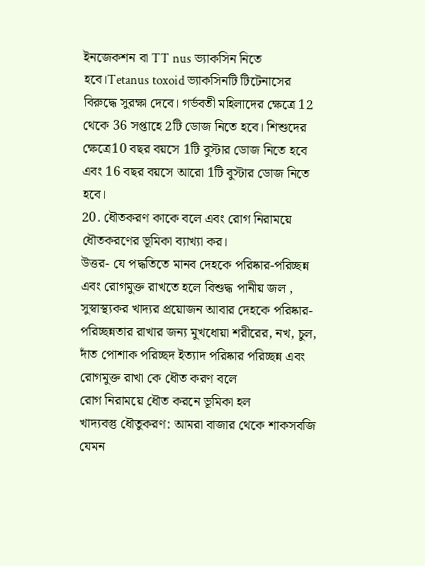ইনজেকশন বা TT nus ভ্যাকসিন নিতে হবে।Tetanus toxoid ভ্যাকসিনটি টিটেনাসের বিরুদ্ধে সুরক্ষা দেবে। গর্ভবতী মহিলাদের ক্ষেত্রে 12 থেকে 36 সপ্তাহে 2টি ডোজ নিতে হবে। শিশুদের ক্ষেত্রে10 বছর বয়সে 1টি বুস্টার ডোজ নিতে হবে এবং 16 বছর বয়সে আরো 1টি বুস্টার ডোজ নিতে হবে।
20. ধৌতকরণ কাকে বলে এবং রোগ নিরাময়ে ধৌতকরণের ভূমিকা ব্যাখ্যা কর।
উত্তর- যে পদ্ধতিতে মানব দেহকে পরিষ্কার-পরিচ্ছন্ন এবং রোগমুক্ত রাখতে হলে বিশুদ্ধ পানীয় জল , সুস্বাস্থ্যকর খাদ্যর প্রয়োজন আবার দেহকে পরিষ্কার-পরিচ্ছন্নতার রাখার জন্য মুখধোয়া শরীরের, নখ, চুল, দাঁত পোশাক পরিচ্ছদ ইত্যাদ পরিষ্কার পরিচ্ছন্ন এবং রোগমুক্ত রাখা কে ধৌত করণ বলে
রোগ নিরাময়ে ধৌত করনে ভূমিকা হল
খাদ্যবস্তু ধৌতুকরণ: আমরা বাজার থেকে শাকসবজি যেমন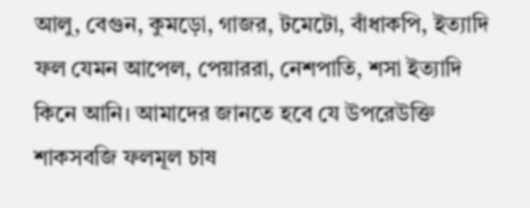আলু, বেগুন, কুমড়ো, গাজর, টমেটো, বাঁধাকপি, ইত্যাদি ফল যেমন আপেল, পেয়াররা, নেশপাতি, শসা ইত্যাদি কিনে আনি। আমাদের জানতে হবে যে উপরেউক্তি শাকসবজি ফলমূল চাষ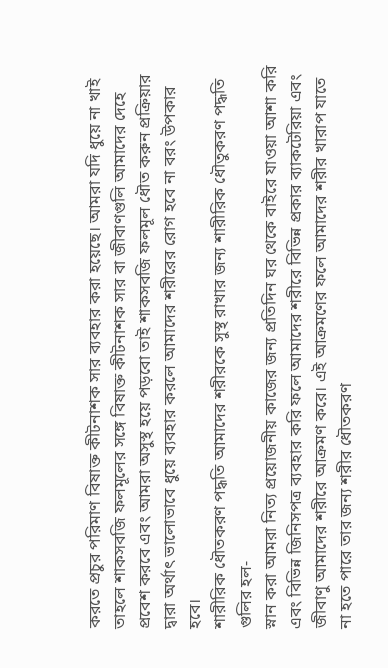করতে প্রচুর পরিমাণ বিষাক্ত কীটনাশক সার ব্যবহার করা হয়েছে। আমরা যদি ধুয়ে না খাই তাহলে শাকসবজি ফলমূলের সঙ্গে বিষাক্ত কীটনাশক সার বা জীবাণগুলি আমাদের দেহে প্রবেশ করবে এবং আমরা অসুস্থ হয়ে পড়বো তাই শাকসবজি ফলমূল ধৌত করুন প্রক্রিয়ার দ্বারা অর্থাৎ ভালোভাবে ধুয়ে ব্যবহার করলে আমাদের শরীরের রোগ হবে না বরং উপকার হবে।
শারীরিক ধৌতকরণ পদ্ধতি আমাদের শরীরকে সুস্থ রাখার জন্য শারীরিক ধৌতুকরণ পদ্ধতি গুলির হল-
স্নান করা আমরা নিত্য প্রয়োজনীয় কাজের জন্য প্রতিদিন ঘর থেকে বাইরে যাওয়া আশা করি এবং বিভিন্ন জিনিসপত্র ব্যবহার করি ফলে আমাদের শরীরে বিভিন্ন প্রকার ব্যাকটেরিয়া এবং জীবাণু আমাদের শরীরে আক্রমণ করে। এই আক্রমণের ফলে আমাদের শরীর খারাপ যাতে না হতে পারে তার জন্য শরীর ধৌতকরণ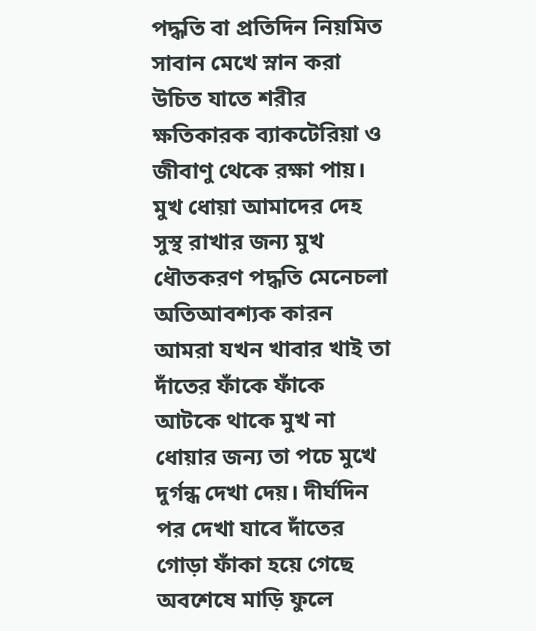পদ্ধতি বা প্রতিদিন নিয়মিত সাবান মেখে স্নান করা উচিত যাতে শরীর ক্ষতিকারক ব্যাকটেরিয়া ও জীবাণু থেকে রক্ষা পায়।
মুখ ধোয়া আমাদের দেহ সুস্থ রাখার জন্য মুখ ধৌতকরণ পদ্ধতি মেনেচলা অতিআবশ্যক কারন আমরা যখন খাবার খাই তা দাঁতের ফাঁকে ফাঁকে আটকে থাকে মুখ না ধোয়ার জন্য তা পচে মুখে দুর্গন্ধ দেখা দেয়। দীর্ঘদিন পর দেখা যাবে দাঁতের গোড়া ফাঁকা হয়ে গেছে অবশেষে মাড়ি ফুলে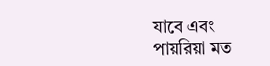যাবে এবং পায়রিয়া মত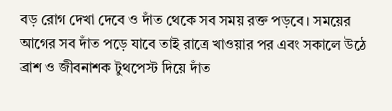বড় রোগ দেখা দেবে ও দাঁত থেকে সব সময় রক্ত পড়বে। সময়ের আগের সব দাঁত পড়ে যাবে তাই রাত্রে খাওয়ার পর এবং সকালে উঠে ব্রাশ ও জীবনাশক টুথপেস্ট দিয়ে দাঁত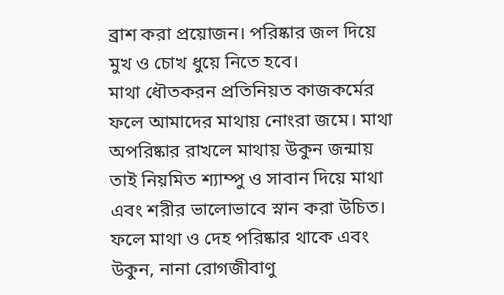ব্রাশ করা প্রয়োজন। পরিষ্কার জল দিয়ে মুখ ও চোখ ধুয়ে নিতে হবে।
মাথা ধৌতকরন প্রতিনিয়ত কাজকর্মের ফলে আমাদের মাথায় নোংরা জমে। মাথা অপরিষ্কার রাখলে মাথায় উকুন জন্মায় তাই নিয়মিত শ্যাম্পু ও সাবান দিয়ে মাথা এবং শরীর ভালোভাবে স্নান করা উচিত। ফলে মাথা ও দেহ পরিষ্কার থাকে এবং উকুন, নানা রোগজীবাণু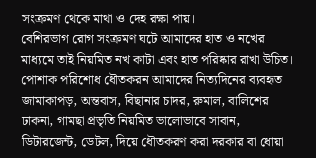সংক্রমণ থেকে মাথা ও দেহ রক্ষা পায়।
বেশিরভাগ রোগ সংক্রমণ ঘটে আমাদের হাত ও নখের মাধ্যমে তাই নিয়মিত নখ কাটা এবং হাত পরিষ্কার রাখা উচিত।
পোশাক পরিশোধ ধৌতকরন আমাদের নিত্যদিনের ব্যবহৃত জামাকাপড়, অন্তবাস, বিছানার চাদর, রুমাল, বালিশের ঢাকনা, গামছা প্রভৃতি নিয়মিত ভালোভাবে সাবান, ডিটারজেন্ট, ডেটল, দিয়ে ধৌতকরণ করা দরকার বা ধোয়া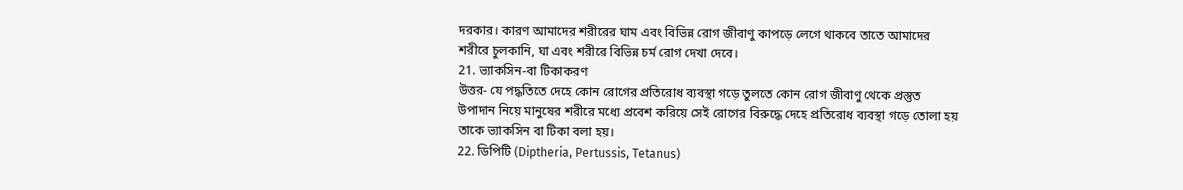দরকার। কারণ আমাদের শরীরের ঘাম এবং বিভিন্ন রোগ জীবাণু কাপড়ে লেগে থাকবে তাতে আমাদের শরীরে চুলকানি, ঘা এবং শরীরে বিভিন্ন চর্ম রোগ দেখা দেবে।
21. ভ্যাকসিন-বা টিকাকরণ
উত্তর- যে পদ্ধতিতে দেহে কোন রোগের প্রতিরোধ ব্যবস্থা গড়ে তুলতে কোন রোগ জীবাণু থেকে প্রস্তুত উপাদান নিয়ে মানুষের শরীরে মধ্যে প্রবেশ করিয়ে সেই রোগের বিরুদ্ধে দেহে প্রতিরোধ ব্যবস্থা গড়ে তোলা হয় তাকে ভ্যাকসিন বা টিকা বলা হয়।
22. ডিপিটি (Diptheria, Pertussis, Tetanus)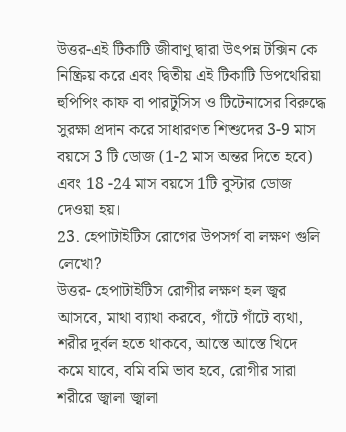উত্তর-এই টিকাটি জীবাণু দ্বারা উৎপন্ন টক্সিন কে নিষ্ক্রিয় করে এবং দ্বিতীয় এই টিকাটি ডিপথেরিয়া হুপিপিং কাফ বা পারটুসিস ও টিটেনাসের বিরুদ্ধে সুরক্ষা প্রদান করে সাধারণত শিশুদের 3-9 মাস বয়সে 3 টি ডোজ (1-2 মাস অন্তর দিতে হবে) এবং 18 -24 মাস বয়সে 1টি বুস্টার ডোজ দেওয়া হয়।
23. হেপাটাইটিস রোগের উপসর্গ বা লক্ষণ গুলি লেখো?
উত্তর- হেপাটাইটিস রোগীর লক্ষণ হল জ্বর আসবে, মাথা ব্যাথা করবে, গাঁটে গাঁটে ব্যথা, শরীর দুর্বল হতে থাকবে, আস্তে আস্তে খিদে কমে যাবে, বমি বমি ভাব হবে, রোগীর সারা শরীরে জ্বালা জ্বালা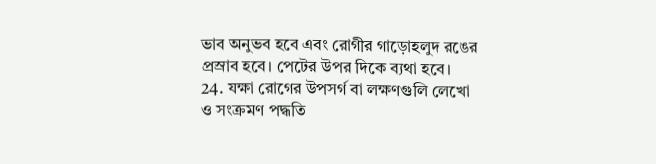ভাব অনুভব হবে এবং রোগীর গাড়োহলুদ রঙের প্রস্রাব হবে। পেটের উপর দিকে ব্যথা হবে।
24. যক্ষা রোগের উপসর্গ বা লক্ষণগুলি লেখো ও সংক্রমণ পদ্ধতি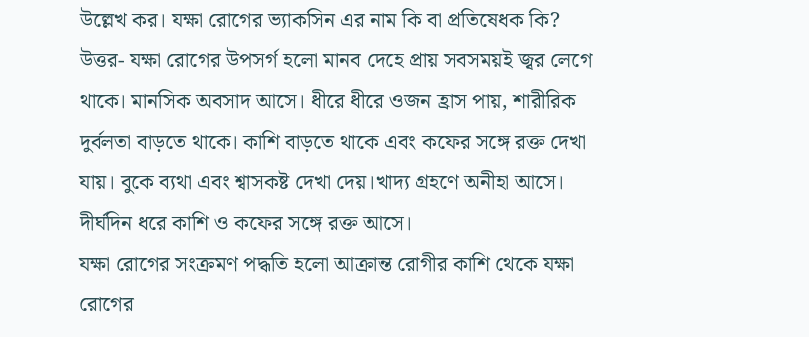উল্লেখ কর। যক্ষা রোগের ভ্যাকসিন এর নাম কি বা প্রতিষেধক কি?
উত্তর- যক্ষা রোগের উপসর্গ হলো মানব দেহে প্রায় সবসময়ই জ্বর লেগে থাকে। মানসিক অবসাদ আসে। ধীরে ধীরে ওজন হ্রাস পায়, শারীরিক দুর্বলতা বাড়তে থাকে। কাশি বাড়তে থাকে এবং কফের সঙ্গে রক্ত দেখা যায়। বুকে ব্যথা এবং শ্বাসকষ্ট দেখা দেয়।খাদ্য গ্রহণে অনীহা আসে। দীর্ঘদিন ধরে কাশি ও কফের সঙ্গে রক্ত আসে।
যক্ষা রোগের সংক্রমণ পদ্ধতি হলো আক্রান্ত রোগীর কাশি থেকে যক্ষা রোগের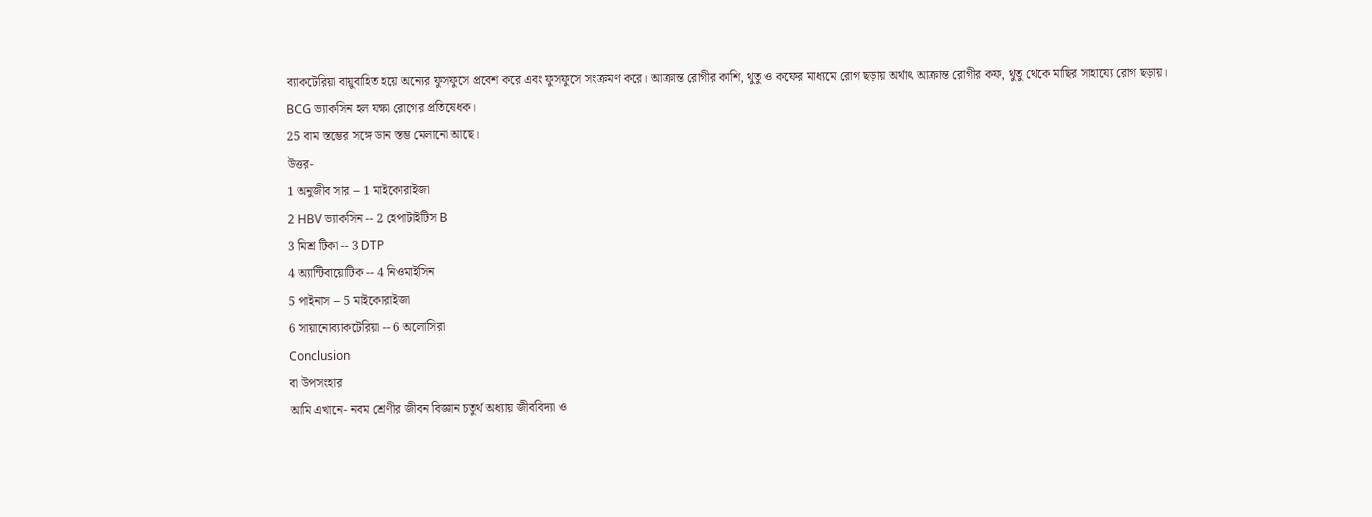ব্যাকটেরিয়া বায়ুবাহিত হয়ে অন্যের ফুসফুসে প্রবেশ করে এবং ফুসফুসে সংক্রমণ করে। আক্রান্ত রোগীর কাশি, থুতু ও কফের মাধ্যমে রোগ ছড়ায় অর্থাৎ আক্রান্ত রোগীর কফ, থুতু থেকে মাছির সাহায্যে রোগ ছড়ায়।
BCG ভ্যাকসিন হল যক্ষা রোগের প্রতিষেধক।
25 বাম স্তম্ভের সঙ্গে ডান স্তম্ভ মেলানো আছে।
উত্তর-
1 অনুজীব সার -- 1 মাইকোরাইজা
2 HBV ভ্যাকসিন -- 2 হেপাটাইটিস B
3 মিশ্র টিকা -- 3 DTP
4 অ্যান্টিবায়োটিক -- 4 নিওমাইসিন
5 পাইনাস -- 5 মাইকোরাইজা
6 সায়ানোব্যাকটেরিয়া -- 6 অলোসিরা
Conclusion
বা উপসংহার
আমি এখানে- নবম শ্রেণীর জীবন বিজ্ঞান চতুর্থ অধ্যায় জীববিদ্যা ও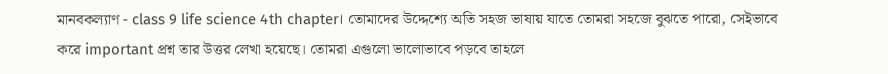মানবকল্যাণ - class 9 life science 4th chapter। তোমাদের উদ্দেশ্যে অতি সহজ ভাষায় যাতে তোমরা সহজে বুঝতে পারো, সেইভাবে করে important প্রশ্ন তার উত্তর লেখা হয়েছে। তোমরা এগুলো ভালোভাবে পড়বে তাহলে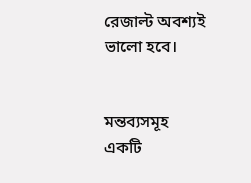রেজাল্ট অবশ্যই ভালো হবে।


মন্তব্যসমূহ
একটি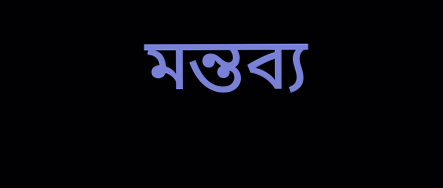মন্তব্য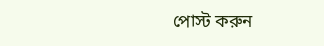পোস্ট করুন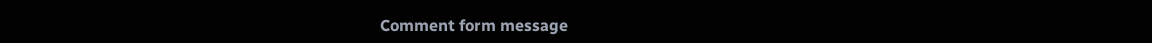Comment form message